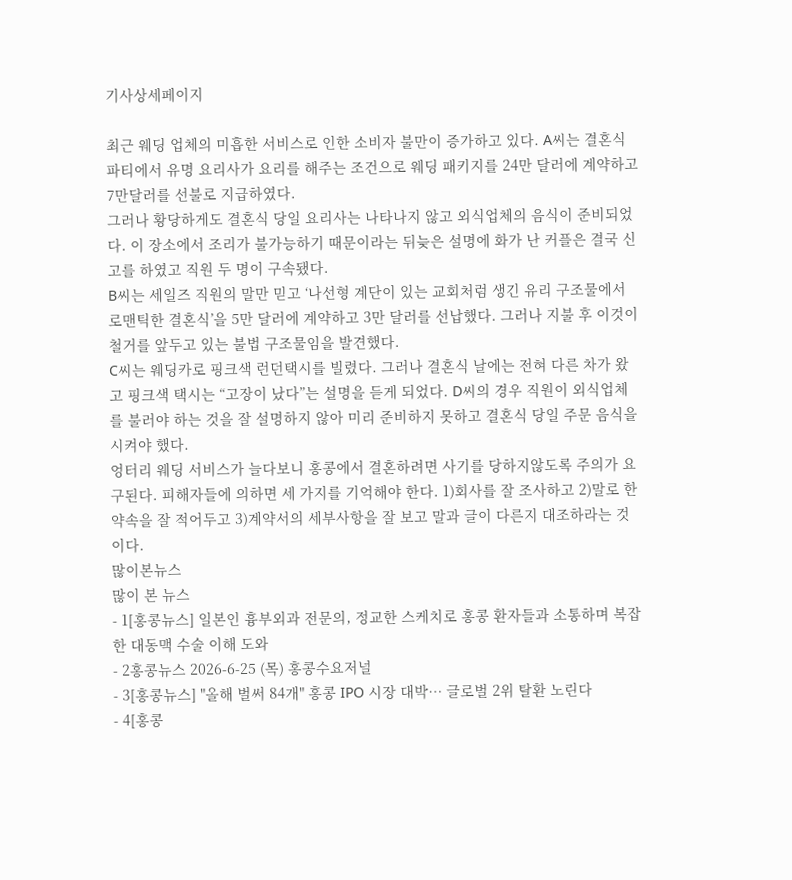기사상세페이지

최근 웨딩 업체의 미흡한 서비스로 인한 소비자 불만이 증가하고 있다. A씨는 결혼식 파티에서 유명 요리사가 요리를 해주는 조건으로 웨딩 패키지를 24만 달러에 계약하고 7만달러를 선불로 지급하였다.
그러나 황당하게도 결혼식 당일 요리사는 나타나지 않고 외식업체의 음식이 준비되었다. 이 장소에서 조리가 불가능하기 때문이라는 뒤늦은 설명에 화가 난 커플은 결국 신고를 하였고 직원 두 명이 구속됐다.
B씨는 세일즈 직원의 말만 믿고 ‘나선형 계단이 있는 교회처럼 생긴 유리 구조물에서 로맨틱한 결혼식’을 5만 달러에 계약하고 3만 달러를 선납했다. 그러나 지불 후 이것이 철거를 앞두고 있는 불법 구조물임을 발견했다.
C씨는 웨딩카로 핑크색 런던택시를 빌렸다. 그러나 결혼식 날에는 전혀 다른 차가 왔고 핑크색 택시는 “고장이 났다”는 설명을 듣게 되었다. D씨의 경우 직원이 외식업체를 불러야 하는 것을 잘 설명하지 않아 미리 준비하지 못하고 결혼식 당일 주문 음식을 시켜야 했다.
엉터리 웨딩 서비스가 늘다보니 홍콩에서 결혼하려면 사기를 당하지않도록 주의가 요구된다. 피해자들에 의하면 세 가지를 기억해야 한다. 1)회사를 잘 조사하고 2)말로 한 약속을 잘 적어두고 3)계약서의 세부사항을 잘 보고 말과 글이 다른지 대조하라는 것이다.
많이본뉴스
많이 본 뉴스
- 1[홍콩뉴스] 일본인 흉부외과 전문의, 정교한 스케치로 홍콩 환자들과 소통하며 복잡한 대동맥 수술 이해 도와
- 2홍콩뉴스 2026-6-25 (목) 홍콩수요저널
- 3[홍콩뉴스] "올해 벌써 84개" 홍콩 IPO 시장 대박… 글로벌 2위 탈환 노린다
- 4[홍콩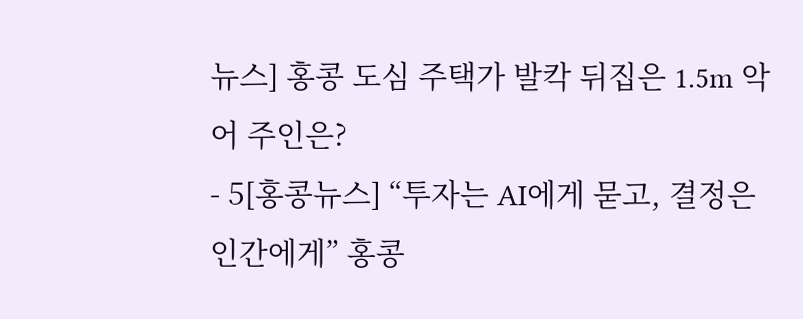뉴스] 홍콩 도심 주택가 발칵 뒤집은 1.5m 악어 주인은?
- 5[홍콩뉴스] “투자는 AI에게 묻고, 결정은 인간에게” 홍콩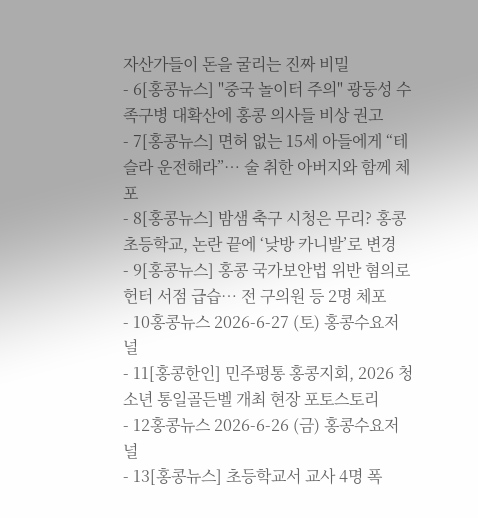자산가들이 돈을 굴리는 진짜 비밀
- 6[홍콩뉴스] "중국 놀이터 주의" 광둥성 수족구병 대확산에 홍콩 의사들 비상 권고
- 7[홍콩뉴스] 면허 없는 15세 아들에게 “테슬라 운전해라”… 술 취한 아버지와 함께 체포
- 8[홍콩뉴스] 밤샘 축구 시청은 무리? 홍콩 초등학교, 논란 끝에 ‘낮방 카니발’로 변경
- 9[홍콩뉴스] 홍콩 국가보안법 위반 혐의로 헌터 서점 급습… 전 구의원 등 2명 체포
- 10홍콩뉴스 2026-6-27 (토) 홍콩수요저널
- 11[홍콩한인] 민주평통 홍콩지회, 2026 청소년 통일골든벨 개최 현장 포토스토리
- 12홍콩뉴스 2026-6-26 (금) 홍콩수요저널
- 13[홍콩뉴스] 초등학교서 교사 4명 폭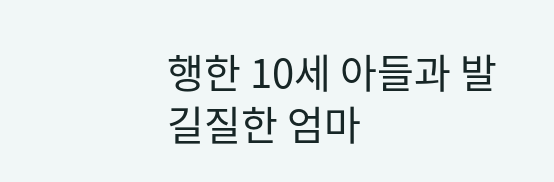행한 10세 아들과 발길질한 엄마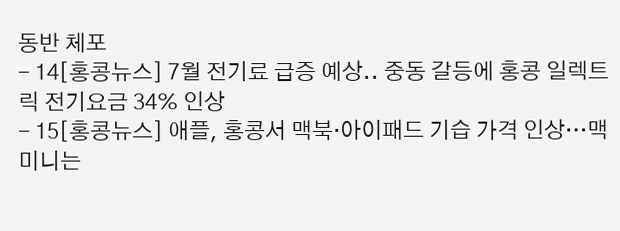동반 체포
- 14[홍콩뉴스] 7월 전기료 급증 예상.. 중동 갈등에 홍콩 일렉트릭 전기요금 34% 인상
- 15[홍콩뉴스] 애플, 홍콩서 맥북·아이패드 기습 가격 인상…맥미니는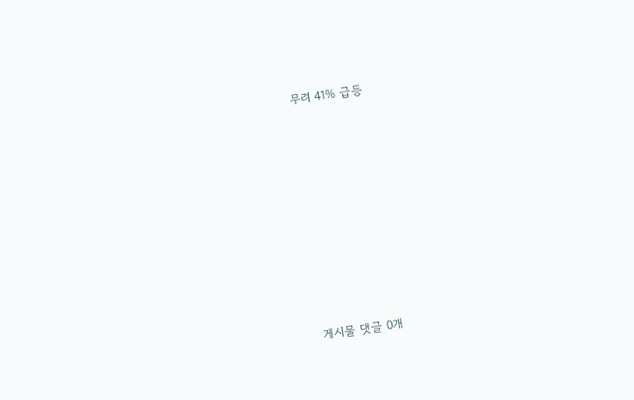무려 41% 급등











게시물 댓글 0개